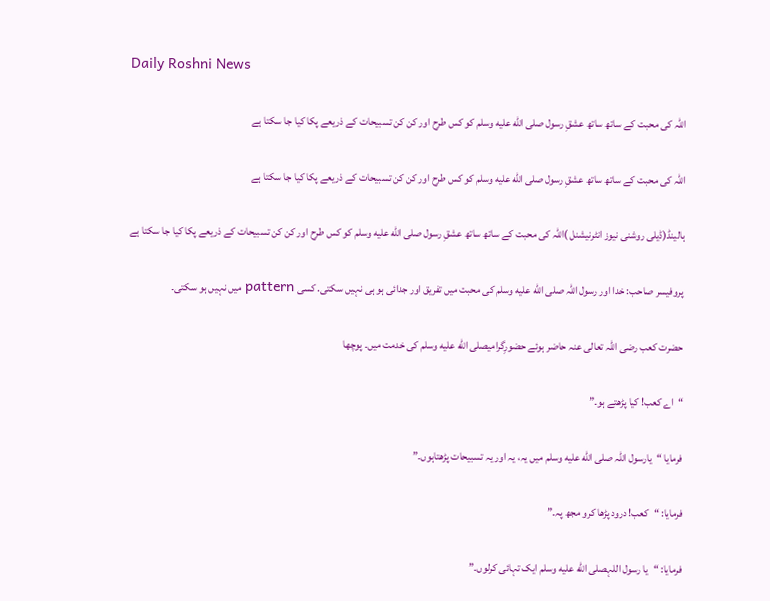Daily Roshni News

اللہ کی محبت کے ساتھ ساتھ عشقِ رسول صلى الله عليه وسلم کو کس طرح اور کن کن تسبیحات کے ذریعے پکا کیا جا سکتا ہے

اللہ کی محبت کے ساتھ ساتھ عشقِ رسول صلى الله عليه وسلم کو کس طرح اور کن کن تسبیحات کے ذریعے پکا کیا جا سکتا ہے

ہالینڈ(ڈیلی روشنی نیوز انٹرنیشنل )اللہ کی محبت کے ساتھ ساتھ عشقِ رسول صلى الله عليه وسلم کو کس طرح اور کن کن تسبیحات کے ذریعے پکا کیا جا سکتا ہے

پروفیسر صاحب: خدا اور رسول اللہ صلى الله عليه وسلم کی محبت میں تفریق اور جدائی ہو ہی نہیں سکتی. کسی pattern میں نہیں ہو سکتی۔

حضرت کعب رضی اللہ تعالی عنہ حاضر ہوئے حضورِگرامیصلى الله عليه وسلم کی خدمت میں۔ پوچھا

“اے کعب! کیا پڑھتے ہو۔”

فرمایا “یارسول اللہ صلى الله عليه وسلم میں یہ، یہ اور یہ تسبیحات پڑھتاہوں۔”

فرمایا: “کعب! درود پڑھا کرو مجھ پہ۔”

فرمایا: “یا رسول اللہصلى الله عليه وسلم ایک تہائی کرلوں۔”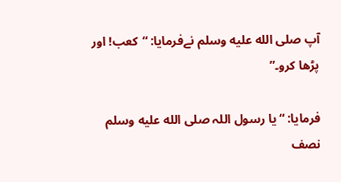آپ صلى الله عليه وسلم نےفرمایا: “کعب! اور پڑھا کرو۔”

فرمایا: “یا رسول اللہ صلى الله عليه وسلم نصف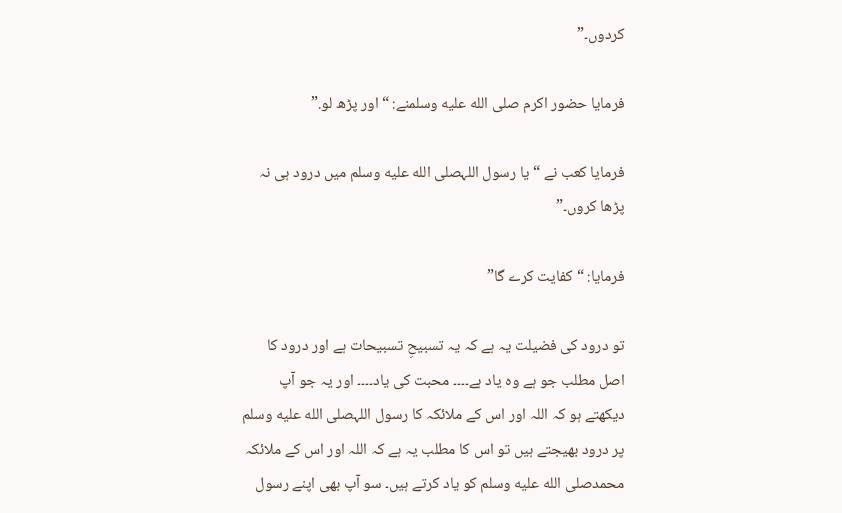کردوں۔”

فرمایا حضور اکرم صلى الله عليه وسلمنے: “اور پڑھ لو.”

فرمایا کعب نے “یا رسول اللہصلى الله عليه وسلم میں درود ہی نہ پڑھا کروں۔”

فرمایا: “کفایت کرے گا”

تو درود کی فضیلت یہ ہے کہ یہ تسبیحِ تسبیحات ہے اور درود کا اصل مطلب جو ہے وہ یاد ہے۔۔۔۔ محبت کی یاد۔۔۔۔ اور یہ جو آپ دیکھتے ہو کہ اللہ اور اس کے ملائکہ کا رسول اللہصلى الله عليه وسلم پر درود بھیجتے ہیں تو اس کا مطلب یہ ہے کہ اللہ اور اس کے ملائکہ محمدصلى الله عليه وسلم کو یاد کرتے ہیں۔ سو آپ بھی اپنے رسول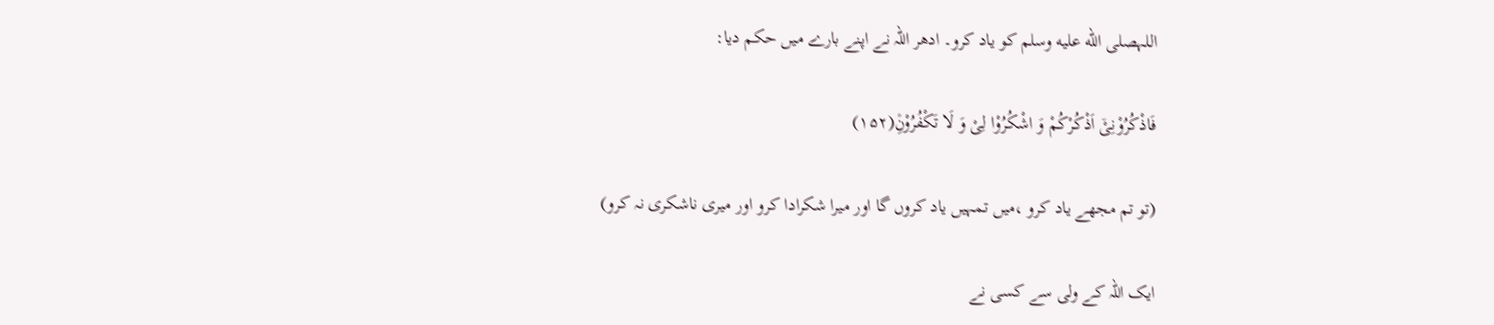اللہصلى الله عليه وسلم کو یاد کرو۔ ادھر اللہ نے اپنے بارے میں حکم دیا:

فَاذْكُرُوْنِیْۤ اَذْكُرْكُمْ وَ اشْكُرُوْا لِیْ وَ لَا تَكْفُرُوْنِ۠(۱۵۲)

(تو تم مجھے یاد کرو ،میں تمہیں یاد کروں گا اور میرا شکرادا کرو اور میری ناشکری نہ کرو)

ایک اللہ کے ولی سے کسی نے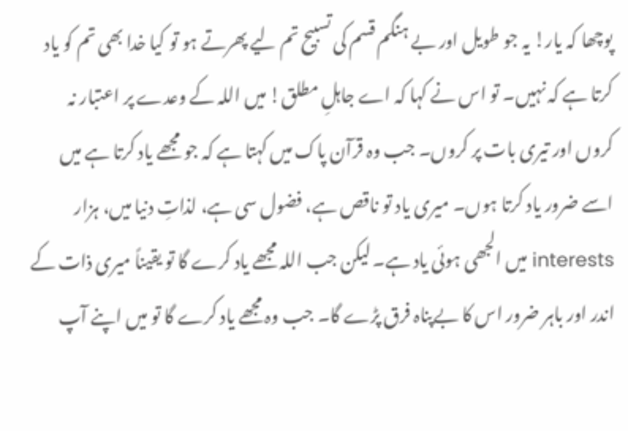پوچھا کہ یار! یہ جو طویل اور بے ہنگم قسم کی تسبیح تم لیے پھرتے ہو تو کیا خدا بھی تم کو یاد کرتا ہے کہ نہیں۔ تو اس نے کہا کہ اے جاہلِ مطلق! میں اللہ کے وعدے پر اعتبار نہ کروں اور تیری بات پر کروں۔ جب وہ قرآن پاک میں کہتا ہے کہ جو مجھے یاد کرتا ہے میں اسے ضرور یاد کرتا ہوں۔ میری یاد تو ناقص ہے، فضول سی ہے، لذاتِ دنیا میں، ہزار interests میں الجھی ہوئی یاد ہے۔ لیکن جب اللہ مجھے یاد کرے گا تو یقیناً میری ذات کے اندر اور باہر ضرور اس کا بےپناہ فرق پڑے گا۔ جب وہ مجھے یاد کرے گا تو میں اپنے آپ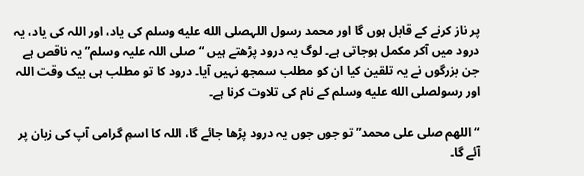پر ناز کرنے کے قابل ہوں گا اور محمد رسول اللہصلى الله عليه وسلم کی یاد، اور اللہ کی یاد، یہ درود میں آکر مکمل ہوجاتی ہے۔ لوگ یہ درود پڑھتے ہیں “صلی اللہ علیہ وسلم” یہ ناقص ہے جن بزرگوں نے یہ تلقین کیا ان کو مطلب سمجھ نہیں آیا۔ درود کا تو مطلب ہی بیک وقت اللہ اور رسولصلى الله عليه وسلم کے نام کی تلاوت کرنا ہے۔

“اللھم صلی علی محمد” تو جوں جوں یہ درود پڑھا جائے گا، اللہ کا اسمِ گرامی آپ کی زبان پر آئے گا۔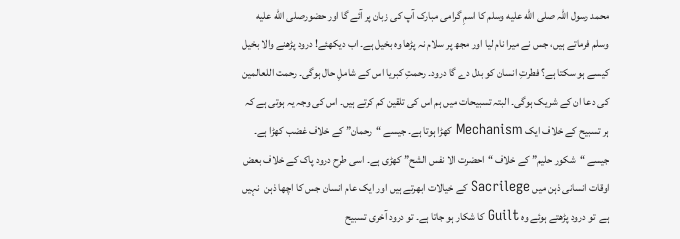محمد رسول اللہ صلى الله عليه وسلم کا اسمِ گرامی مبارک آپ کی زبان پر آئے گا اور حضورصلى الله عليه وسلم فرماتے ہیں، جس نے میرا نام لیا اور مجھ پر سلام نہ پڑھا وہ بخیل ہے۔ اب دیکھئے! درود پڑھنے والا بخیل کیسے ہو سکتا ہے؟ فطرتِ انسان کو بدل دے گا درود۔ رحمتِ کبریا اس کے شاملِ حال ہوگی۔ رحمت اللعالمین کی دعا ان کے شریک ہوگی۔ البتہ تسبیحات میں ہم اس کی تلقین کم کرتے ہیں۔ اس کی وجہ یہ ہوتی ہے کہ ہر تسبیح کے خلاف ایک Mechanism کھڑا ہوتا ہے۔ جیسے “رحمان” کے خلاف غضب کھڑا ہے۔ جیسے “شکور حلیم” کے خلاف “احضرت الا نفس الشح” کھڑی ہے۔ اسی طرح درود پاک کے خلاف بعض اوقات انسانی ذہن میں Sacrilege کے خیالات ابھرتے ہیں اور ایک عام انسان جس کا اچھا ذہن  نہیں ہے  تو درود پڑھتے ہوئے وہ Guilt کا شکار ہو جاتا ہے۔ تو درود آخری تسبیح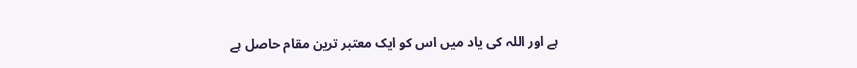ہے اور اللہ کی یاد میں اس کو ایک معتبر ترین مقام حاصل ہے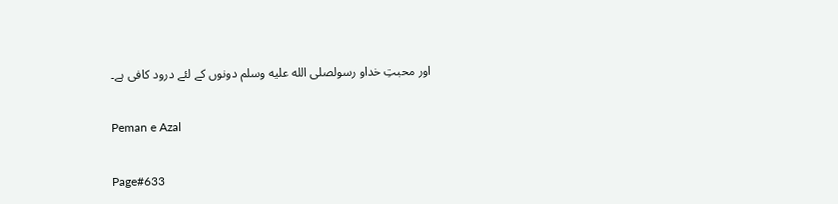اور محبتِ خداو رسولصلى الله عليه وسلم دونوں کے لئے درود کافی ہے۔

Peman e Azal

Page#633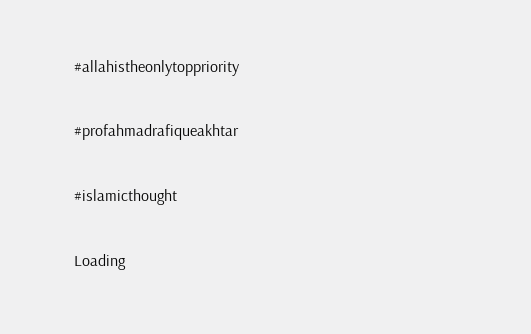#allahistheonlytoppriority

#profahmadrafiqueakhtar

#islamicthought

Loading